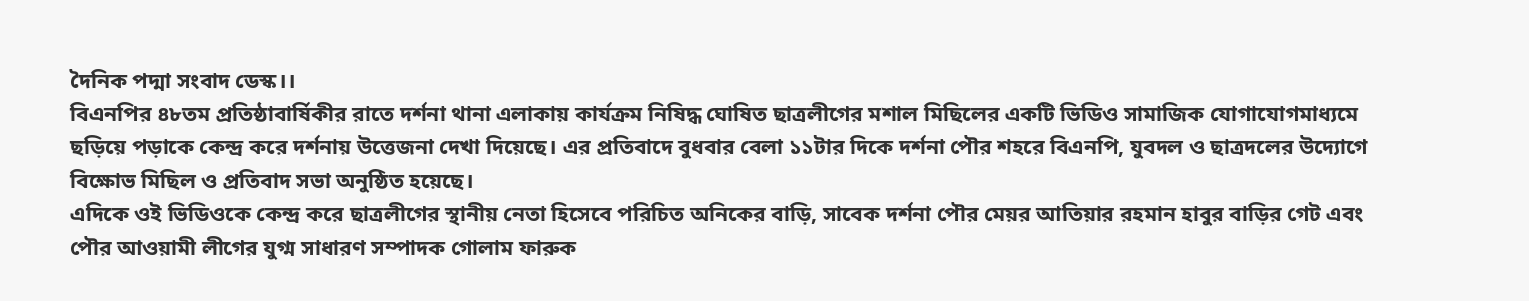দৈনিক পদ্মা সংবাদ ডেস্ক।।
বিএনপির ৪৮তম প্রতিষ্ঠাবার্ষিকীর রাতে দর্শনা থানা এলাকায় কার্যক্রম নিষিদ্ধ ঘোষিত ছাত্রলীগের মশাল মিছিলের একটি ভিডিও সামাজিক যোগাযোগমাধ্যমে ছড়িয়ে পড়াকে কেন্দ্র করে দর্শনায় উত্তেজনা দেখা দিয়েছে। এর প্রতিবাদে বুধবার বেলা ১১টার দিকে দর্শনা পৌর শহরে বিএনপি, যুবদল ও ছাত্রদলের উদ্যোগে বিক্ষোভ মিছিল ও প্রতিবাদ সভা অনুষ্ঠিত হয়েছে।
এদিকে ওই ভিডিওকে কেন্দ্র করে ছাত্রলীগের স্থানীয় নেতা হিসেবে পরিচিত অনিকের বাড়ি, সাবেক দর্শনা পৌর মেয়র আতিয়ার রহমান হাবুর বাড়ির গেট এবং পৌর আওয়ামী লীগের যুগ্ম সাধারণ সম্পাদক গোলাম ফারুক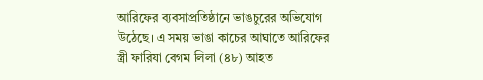আরিফের ব্যবসাপ্রতিষ্ঠানে ভাঙচুরের অভিযোগ উঠেছে। এ সময় ভাঙা কাচের আঘাতে আরিফের স্ত্রী ফারিযা বেগম লিলা (৪৮) আহত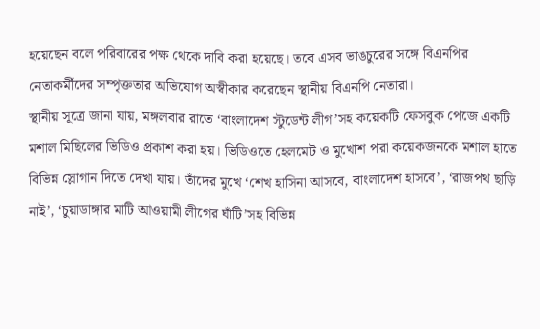হয়েছেন বলে পরিবারের পক্ষ থেকে দাবি করা হয়েছে। তবে এসব ভাঙচুরের সঙ্গে বিএনপির নেতাকর্মীদের সম্পৃক্ততার অভিযোগ অস্বীকার করেছেন স্থানীয় বিএনপি নেতারা।
স্থানীয় সূত্রে জানা যায়, মঙ্গলবার রাতে ‘বাংলাদেশ স্টুডেন্ট লীগ’সহ কয়েকটি ফেসবুক পেজে একটি মশাল মিছিলের ভিডিও প্রকাশ করা হয়। ভিডিওতে হেলমেট ও মুখোশ পরা কয়েকজনকে মশাল হাতে বিভিন্ন স্লোগান দিতে দেখা যায়। তাঁদের মুখে ‘শেখ হাসিনা আসবে, বাংলাদেশ হাসবে’, ‘রাজপথ ছাড়ি নাই’, ‘চুয়াডাঙ্গার মাটি আওয়ামী লীগের ঘাঁটি’সহ বিভিন্ন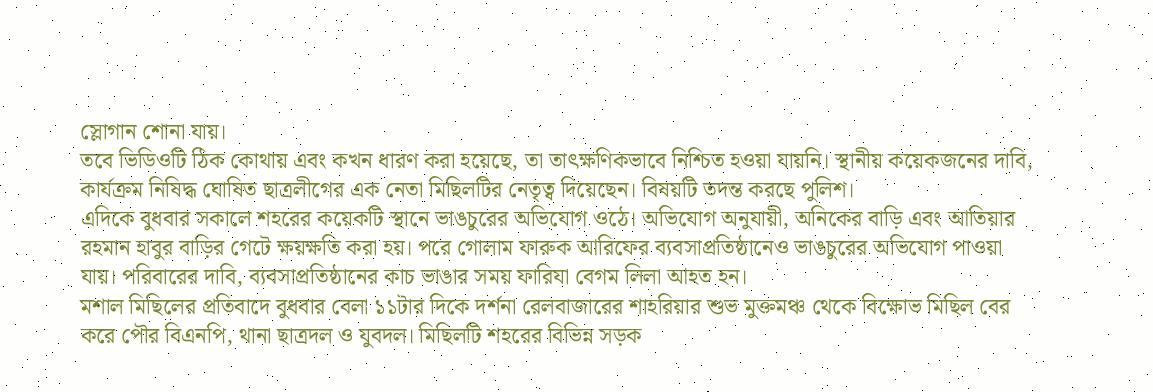স্লোগান শোনা যায়।
তবে ভিডিওটি ঠিক কোথায় এবং কখন ধারণ করা হয়েছে, তা তাৎক্ষণিকভাবে নিশ্চিত হওয়া যায়নি। স্থানীয় কয়েকজনের দাবি, কার্যক্রম নিষিদ্ধ ঘোষিত ছাত্রলীগের এক নেতা মিছিলটির নেতৃত্ব দিয়েছেন। বিষয়টি তদন্ত করছে পুলিশ।
এদিকে বুধবার সকালে শহরের কয়েকটি স্থানে ভাঙচুরের অভিযোগ ওঠে। অভিযোগ অনুযায়ী, অনিকের বাড়ি এবং আতিয়ার রহমান হাবুর বাড়ির গেটে ক্ষয়ক্ষতি করা হয়। পরে গোলাম ফারুক আরিফের ব্যবসাপ্রতিষ্ঠানেও ভাঙচুরের অভিযোগ পাওয়া যায়। পরিবারের দাবি, ব্যবসাপ্রতিষ্ঠানের কাচ ভাঙার সময় ফারিযা বেগম লিলা আহত হন।
মশাল মিছিলের প্রতিবাদে বুধবার বেলা ১১টার দিকে দর্শনা রেলবাজারের শাহরিয়ার শুভ মুক্তমঞ্চ থেকে বিক্ষোভ মিছিল বের করে পৌর বিএনপি, থানা ছাত্রদল ও যুবদল। মিছিলটি শহরের বিভিন্ন সড়ক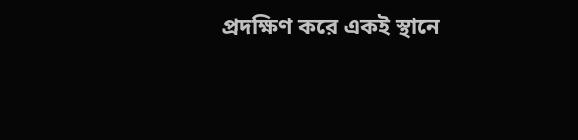প্রদক্ষিণ করে একই স্থানে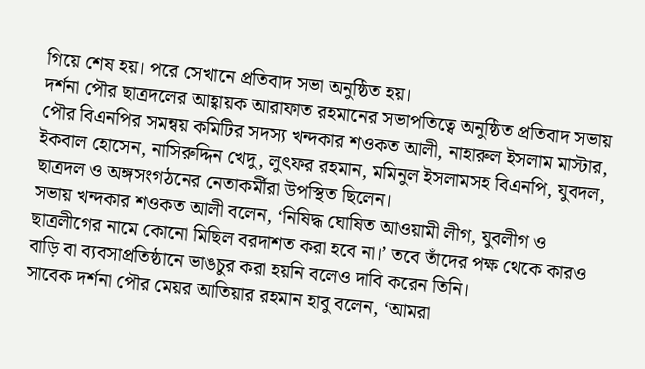গিয়ে শেষ হয়। পরে সেখানে প্রতিবাদ সভা অনুষ্ঠিত হয়।
দর্শনা পৌর ছাত্রদলের আহ্বায়ক আরাফাত রহমানের সভাপতিত্বে অনুষ্ঠিত প্রতিবাদ সভায় পৌর বিএনপির সমন্বয় কমিটির সদস্য খন্দকার শওকত আলী, নাহারুল ইসলাম মাস্টার, ইকবাল হোসেন, নাসিরুদ্দিন খেদু, লুৎফর রহমান, মমিনুল ইসলামসহ বিএনপি, যুবদল, ছাত্রদল ও অঙ্গসংগঠনের নেতাকর্মীরা উপস্থিত ছিলেন।
সভায় খন্দকার শওকত আলী বলেন, ‘নিষিদ্ধ ঘোষিত আওয়ামী লীগ, যুবলীগ ও ছাত্রলীগের নামে কোনো মিছিল বরদাশত করা হবে না।’ তবে তাঁদের পক্ষ থেকে কারও বাড়ি বা ব্যবসাপ্রতিষ্ঠানে ভাঙচুর করা হয়নি বলেও দাবি করেন তিনি।
সাবেক দর্শনা পৌর মেয়র আতিয়ার রহমান হাবু বলেন, ‘আমরা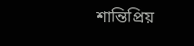শান্তিপ্রিয়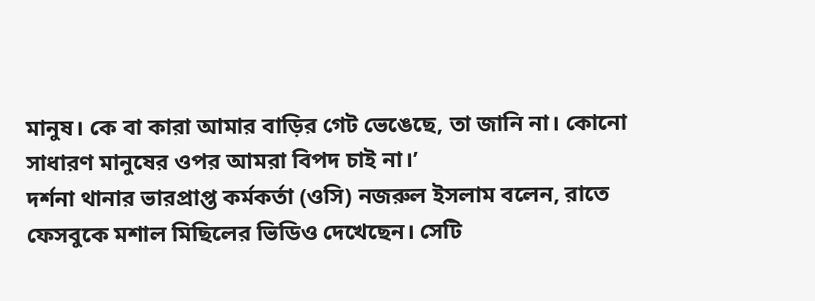মানুষ। কে বা কারা আমার বাড়ির গেট ভেঙেছে, তা জানি না। কোনো সাধারণ মানুষের ওপর আমরা বিপদ চাই না।’
দর্শনা থানার ভারপ্রাপ্ত কর্মকর্তা (ওসি) নজরুল ইসলাম বলেন, রাতে ফেসবুকে মশাল মিছিলের ভিডিও দেখেছেন। সেটি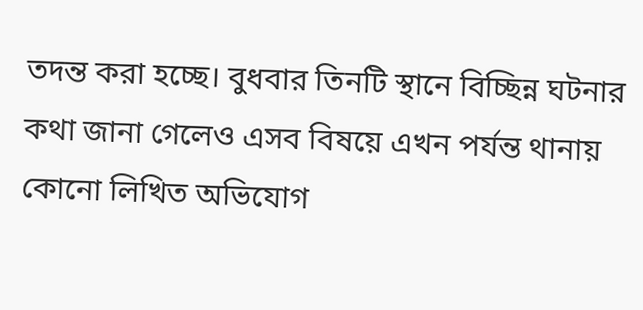তদন্ত করা হচ্ছে। বুধবার তিনটি স্থানে বিচ্ছিন্ন ঘটনার কথা জানা গেলেও এসব বিষয়ে এখন পর্যন্ত থানায় কোনো লিখিত অভিযোগ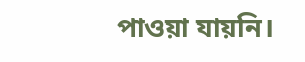পাওয়া যায়নি।